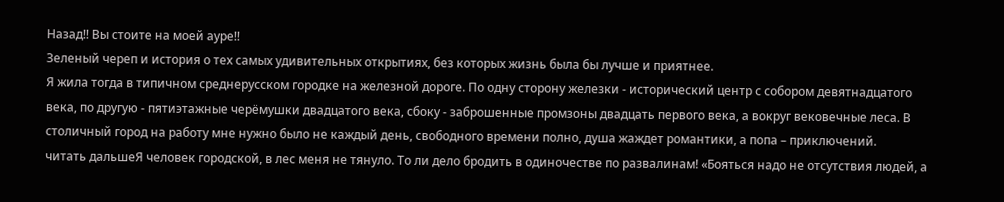Назад!! Вы стоите на моей ауре!!
Зеленый череп и история о тех самых удивительных открытиях, без которых жизнь была бы лучше и приятнее.
Я жила тогда в типичном среднерусском городке на железной дороге. По одну сторону железки - исторический центр с собором девятнадцатого века, по другую - пятиэтажные черёмушки двадцатого века, сбоку - заброшенные промзоны двадцать первого века, а вокруг вековечные леса. В столичный город на работу мне нужно было не каждый день, свободного времени полно, душа жаждет романтики, а попа – приключений.
читать дальшеЯ человек городской, в лес меня не тянуло. То ли дело бродить в одиночестве по развалинам! «Бояться надо не отсутствия людей, а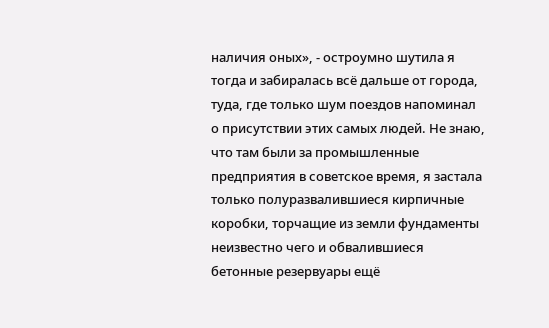наличия оных», - остроумно шутила я тогда и забиралась всё дальше от города, туда, где только шум поездов напоминал о присутствии этих самых людей. Не знаю, что там были за промышленные предприятия в советское время, я застала только полуразвалившиеся кирпичные коробки, торчащие из земли фундаменты неизвестно чего и обвалившиеся бетонные резервуары ещё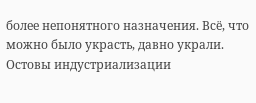более непонятного назначения. Всё, что можно было украсть, давно украли. Остовы индустриализации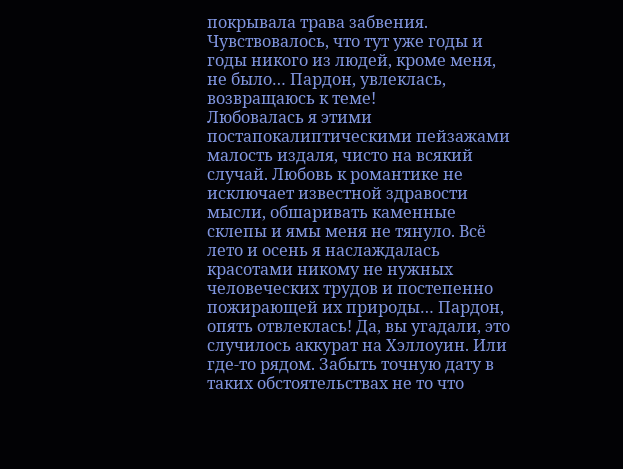покрывала трава забвения. Чувствовалось, что тут уже годы и годы никого из людей, кроме меня, не было… Пардон, увлеклась, возвращаюсь к теме!
Любовалась я этими постапокалиптическими пейзажами малость издаля, чисто на всякий случай. Любовь к романтике не исключает известной здравости мысли, обшаривать каменные склепы и ямы меня не тянуло. Всё лето и осень я наслаждалась красотами никому не нужных человеческих трудов и постепенно пожирающей их природы… Пардон, опять отвлеклась! Да, вы угадали, это случилось аккурат на Хэллоуин. Или где-то рядом. Забыть точную дату в таких обстоятельствах не то что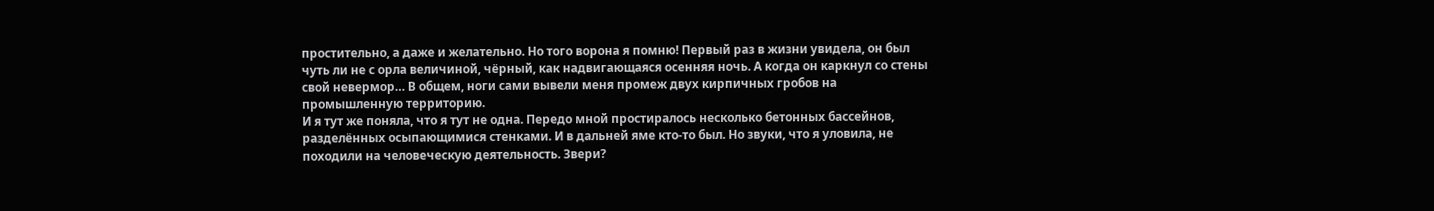простительно, а даже и желательно. Но того ворона я помню! Первый раз в жизни увидела, он был чуть ли не с орла величиной, чёрный, как надвигающаяся осенняя ночь. А когда он каркнул со стены свой невермор… В общем, ноги сами вывели меня промеж двух кирпичных гробов на промышленную территорию.
И я тут же поняла, что я тут не одна. Передо мной простиралось несколько бетонных бассейнов, разделённых осыпающимися стенками. И в дальней яме кто-то был. Но звуки, что я уловила, не походили на человеческую деятельность. Звери?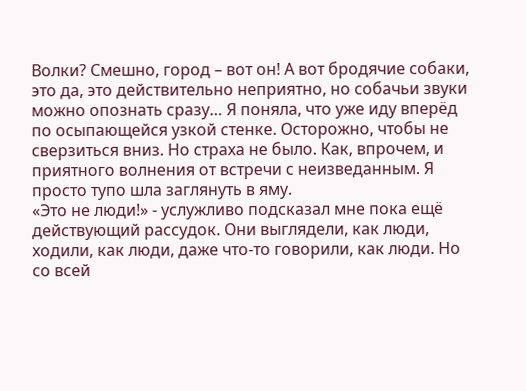Волки? Смешно, город – вот он! А вот бродячие собаки, это да, это действительно неприятно, но собачьи звуки можно опознать сразу… Я поняла, что уже иду вперёд по осыпающейся узкой стенке. Осторожно, чтобы не сверзиться вниз. Но страха не было. Как, впрочем, и приятного волнения от встречи с неизведанным. Я просто тупо шла заглянуть в яму.
«Это не люди!» - услужливо подсказал мне пока ещё действующий рассудок. Они выглядели, как люди, ходили, как люди, даже что-то говорили, как люди. Но со всей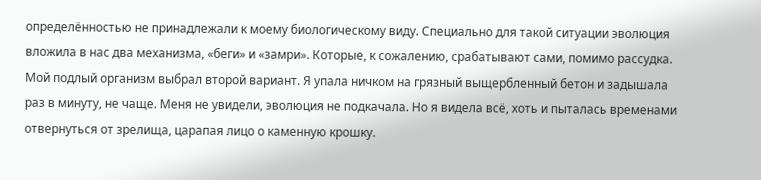определённостью не принадлежали к моему биологическому виду. Специально для такой ситуации эволюция вложила в нас два механизма, «беги» и «замри». Которые, к сожалению, срабатывают сами, помимо рассудка. Мой подлый организм выбрал второй вариант. Я упала ничком на грязный выщербленный бетон и задышала раз в минуту, не чаще. Меня не увидели, эволюция не подкачала. Но я видела всё, хоть и пыталась временами отвернуться от зрелища, царапая лицо о каменную крошку.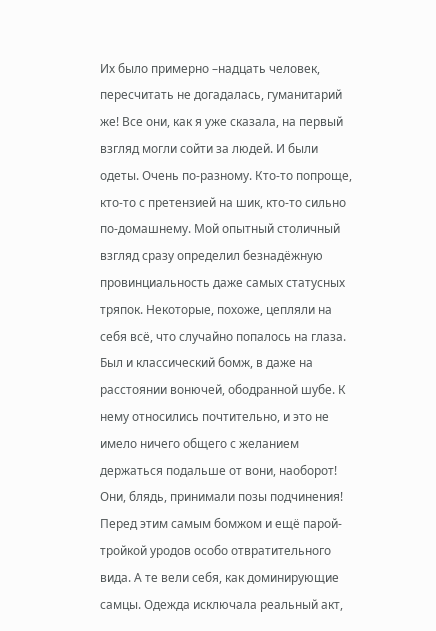Их было примерно –надцать человек, пересчитать не догадалась, гуманитарий же! Все они, как я уже сказала, на первый взгляд могли сойти за людей. И были одеты. Очень по-разному. Кто-то попроще, кто-то с претензией на шик, кто-то сильно по-домашнему. Мой опытный столичный взгляд сразу определил безнадёжную провинциальность даже самых статусных тряпок. Некоторые, похоже, цепляли на себя всё, что случайно попалось на глаза. Был и классический бомж, в даже на расстоянии вонючей, ободранной шубе. К нему относились почтительно, и это не имело ничего общего с желанием держаться подальше от вони, наоборот! Они, блядь, принимали позы подчинения! Перед этим самым бомжом и ещё парой-тройкой уродов особо отвратительного вида. А те вели себя, как доминирующие самцы. Одежда исключала реальный акт,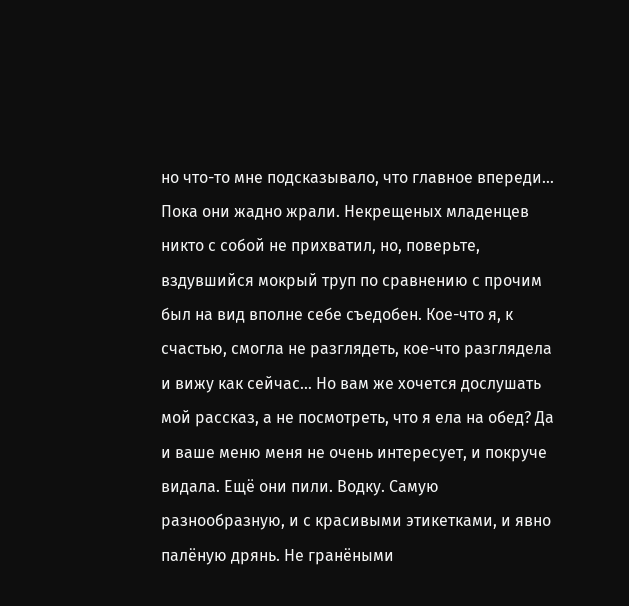но что-то мне подсказывало, что главное впереди…
Пока они жадно жрали. Некрещеных младенцев никто с собой не прихватил, но, поверьте, вздувшийся мокрый труп по сравнению с прочим был на вид вполне себе съедобен. Кое-что я, к счастью, смогла не разглядеть, кое-что разглядела и вижу как сейчас… Но вам же хочется дослушать мой рассказ, а не посмотреть, что я ела на обед? Да и ваше меню меня не очень интересует, и покруче видала. Ещё они пили. Водку. Самую разнообразную, и с красивыми этикетками, и явно палёную дрянь. Не гранёными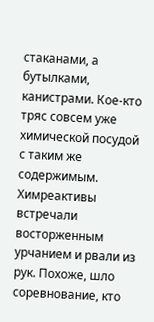стаканами, а бутылками, канистрами. Кое-кто тряс совсем уже химической посудой с таким же содержимым. Химреактивы встречали восторженным урчанием и рвали из рук. Похоже, шло соревнование, кто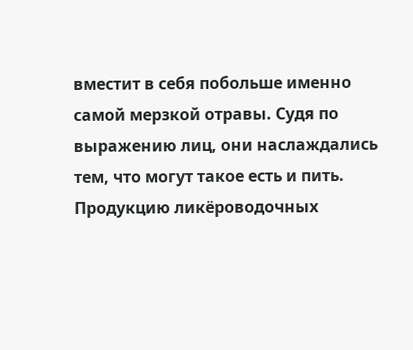вместит в себя побольше именно самой мерзкой отравы. Судя по выражению лиц, они наслаждались тем, что могут такое есть и пить. Продукцию ликёроводочных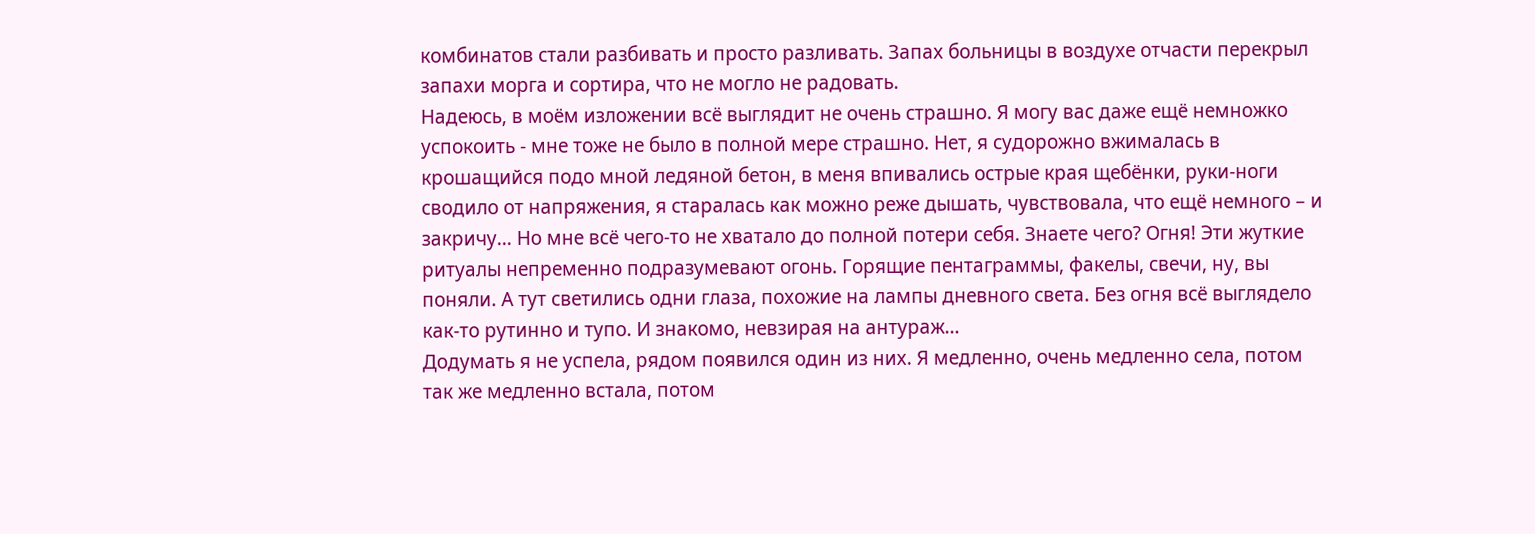комбинатов стали разбивать и просто разливать. Запах больницы в воздухе отчасти перекрыл запахи морга и сортира, что не могло не радовать.
Надеюсь, в моём изложении всё выглядит не очень страшно. Я могу вас даже ещё немножко успокоить - мне тоже не было в полной мере страшно. Нет, я судорожно вжималась в крошащийся подо мной ледяной бетон, в меня впивались острые края щебёнки, руки-ноги сводило от напряжения, я старалась как можно реже дышать, чувствовала, что ещё немного – и закричу… Но мне всё чего-то не хватало до полной потери себя. Знаете чего? Огня! Эти жуткие ритуалы непременно подразумевают огонь. Горящие пентаграммы, факелы, свечи, ну, вы поняли. А тут светились одни глаза, похожие на лампы дневного света. Без огня всё выглядело как-то рутинно и тупо. И знакомо, невзирая на антураж…
Додумать я не успела, рядом появился один из них. Я медленно, очень медленно села, потом так же медленно встала, потом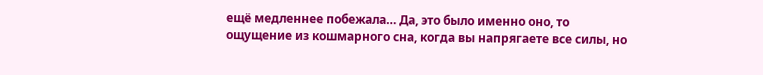ещё медленнее побежала… Да, это было именно оно, то ощущение из кошмарного сна, когда вы напрягаете все силы, но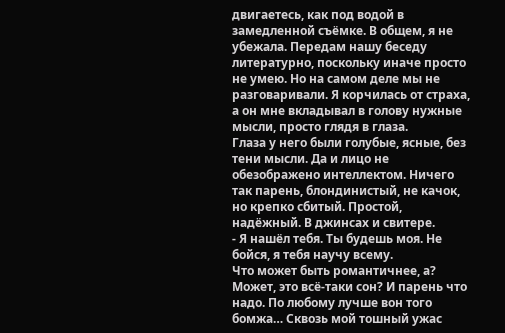двигаетесь, как под водой в замедленной съёмке. В общем, я не убежала. Передам нашу беседу литературно, поскольку иначе просто не умею. Но на самом деле мы не разговаривали. Я корчилась от страха, а он мне вкладывал в голову нужные мысли, просто глядя в глаза.
Глаза у него были голубые, ясные, без тени мысли. Да и лицо не обезображено интеллектом. Ничего так парень, блондинистый, не качок, но крепко сбитый. Простой, надёжный. В джинсах и свитере.
- Я нашёл тебя. Ты будешь моя. Не бойся, я тебя научу всему.
Что может быть романтичнее, а? Может, это всё-таки сон? И парень что надо. По любому лучше вон того бомжа… Сквозь мой тошный ужас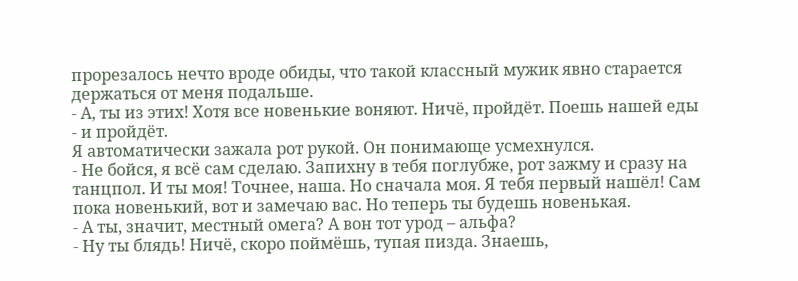прорезалось нечто вроде обиды, что такой классный мужик явно старается держаться от меня подальше.
- А, ты из этих! Хотя все новенькие воняют. Ничё, пройдёт. Поешь нашей еды - и пройдёт.
Я автоматически зажала рот рукой. Он понимающе усмехнулся.
- Не бойся, я всё сам сделаю. Запихну в тебя поглубже, рот зажму и сразу на танцпол. И ты моя! Точнее, наша. Но сначала моя. Я тебя первый нашёл! Сам пока новенький, вот и замечаю вас. Но теперь ты будешь новенькая.
- А ты, значит, местный омега? А вон тот урод – альфа?
- Ну ты блядь! Ничё, скоро поймёшь, тупая пизда. Знаешь,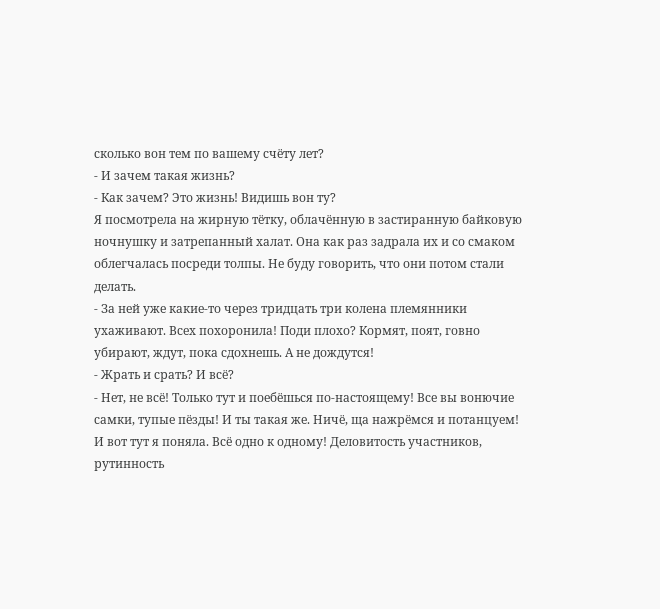сколько вон тем по вашему счёту лет?
- И зачем такая жизнь?
- Как зачем? Это жизнь! Видишь вон ту?
Я посмотрела на жирную тётку, облачённую в застиранную байковую ночнушку и затрепанный халат. Она как раз задрала их и со смаком облегчалась посреди толпы. Не буду говорить, что они потом стали делать.
- За ней уже какие-то через тридцать три колена племянники ухаживают. Всех похоронила! Поди плохо? Кормят, поят, говно убирают, ждут, пока сдохнешь. А не дождутся!
- Жрать и срать? И всё?
- Нет, не всё! Только тут и поебёшься по-настоящему! Все вы вонючие самки, тупые пёзды! И ты такая же. Ничё, ща нажрёмся и потанцуем!
И вот тут я поняла. Всё одно к одному! Деловитость участников, рутинность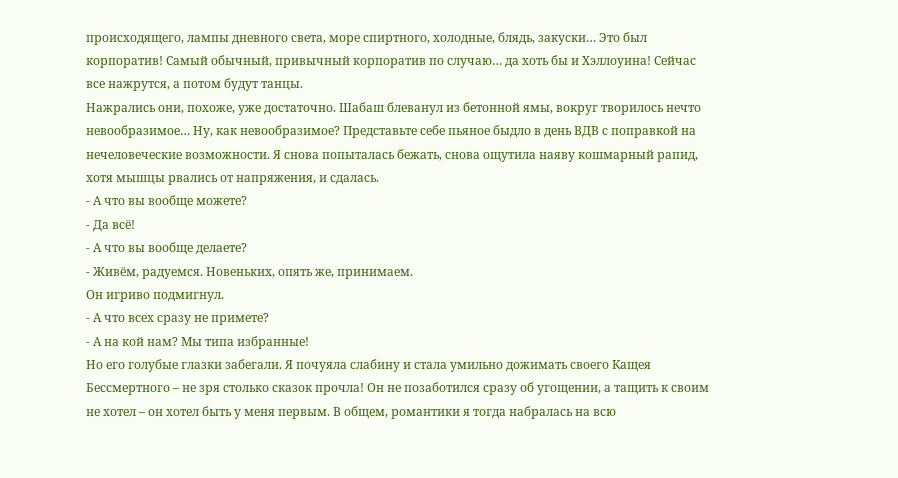происходящего, лампы дневного света, море спиртного, холодные, блядь, закуски… Это был корпоратив! Самый обычный, привычный корпоратив по случаю… да хоть бы и Хэллоуина! Сейчас все нажрутся, а потом будут танцы.
Нажрались они, похоже, уже достаточно. Шабаш блеванул из бетонной ямы, вокруг творилось нечто невообразимое… Ну, как невообразимое? Представьте себе пьяное быдло в день ВДВ с поправкой на нечеловеческие возможности. Я снова попыталась бежать, снова ощутила наяву кошмарный рапид, хотя мышцы рвались от напряжения, и сдалась.
- А что вы вообще можете?
- Да всё!
- А что вы вообще делаете?
- Живём, радуемся. Новеньких, опять же, принимаем.
Он игриво подмигнул.
- А что всех сразу не примете?
- А на кой нам? Мы типа избранные!
Но его голубые глазки забегали. Я почуяла слабину и стала умильно дожимать своего Кащея Бессмертного – не зря столько сказок прочла! Он не позаботился сразу об угощении, а тащить к своим не хотел – он хотел быть у меня первым. В общем, романтики я тогда набралась на всю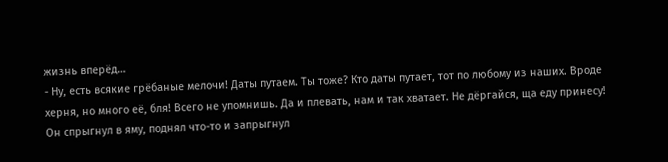жизнь вперёд…
- Ну, есть всякие грёбаные мелочи! Даты путаем. Ты тоже? Кто даты путает, тот по любому из наших. Вроде херня, но много её, бля! Всего не упомнишь. Да и плевать, нам и так хватает. Не дёргайся, ща еду принесу!
Он спрыгнул в яму, поднял что-то и запрыгнул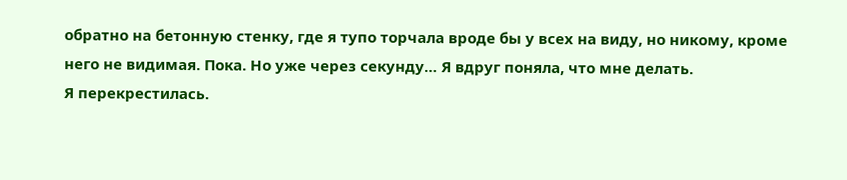обратно на бетонную стенку, где я тупо торчала вроде бы у всех на виду, но никому, кроме него не видимая. Пока. Но уже через секунду… Я вдруг поняла, что мне делать.
Я перекрестилась.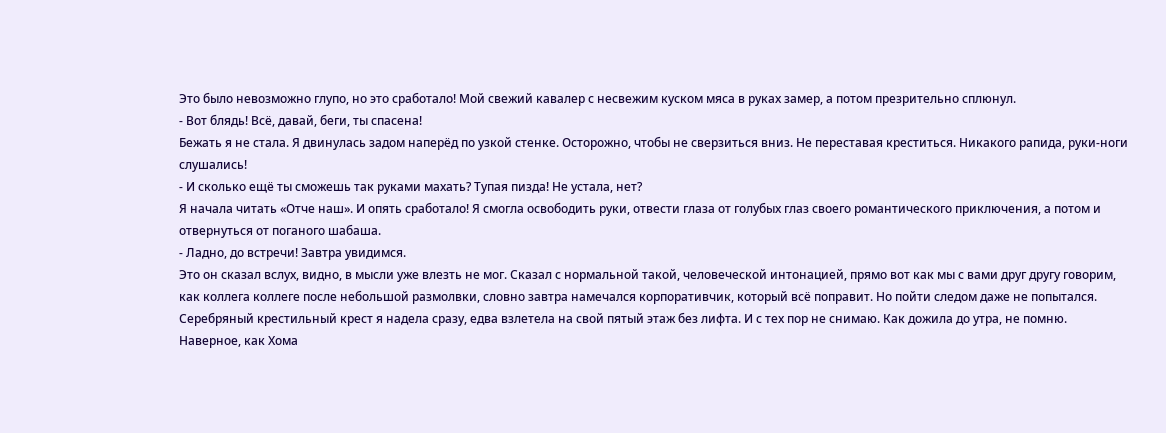Это было невозможно глупо, но это сработало! Мой свежий кавалер с несвежим куском мяса в руках замер, а потом презрительно сплюнул.
- Вот блядь! Всё, давай, беги, ты спасена!
Бежать я не стала. Я двинулась задом наперёд по узкой стенке. Осторожно, чтобы не сверзиться вниз. Не переставая креститься. Никакого рапида, руки-ноги слушались!
- И сколько ещё ты сможешь так руками махать? Тупая пизда! Не устала, нет?
Я начала читать «Отче наш». И опять сработало! Я смогла освободить руки, отвести глаза от голубых глаз своего романтического приключения, а потом и отвернуться от поганого шабаша.
- Ладно, до встречи! Завтра увидимся.
Это он сказал вслух, видно, в мысли уже влезть не мог. Сказал с нормальной такой, человеческой интонацией, прямо вот как мы с вами друг другу говорим, как коллега коллеге после небольшой размолвки, словно завтра намечался корпоративчик, который всё поправит. Но пойти следом даже не попытался.
Серебряный крестильный крест я надела сразу, едва взлетела на свой пятый этаж без лифта. И с тех пор не снимаю. Как дожила до утра, не помню. Наверное, как Хома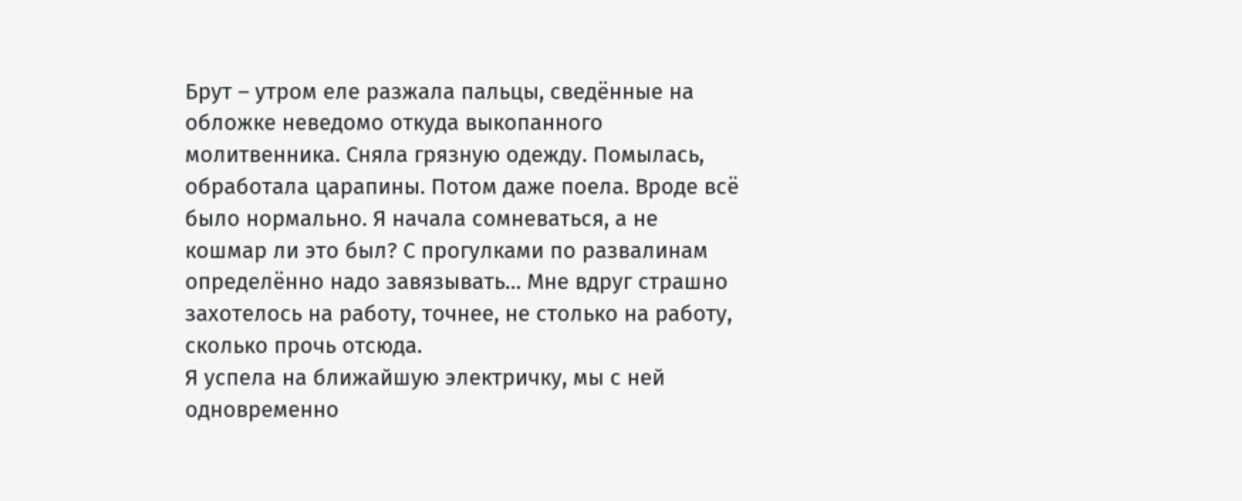Брут – утром еле разжала пальцы, сведённые на обложке неведомо откуда выкопанного молитвенника. Сняла грязную одежду. Помылась, обработала царапины. Потом даже поела. Вроде всё было нормально. Я начала сомневаться, а не кошмар ли это был? С прогулками по развалинам определённо надо завязывать… Мне вдруг страшно захотелось на работу, точнее, не столько на работу, сколько прочь отсюда.
Я успела на ближайшую электричку, мы с ней одновременно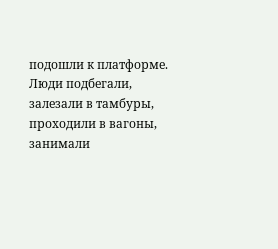подошли к платформе. Люди подбегали, залезали в тамбуры, проходили в вагоны, занимали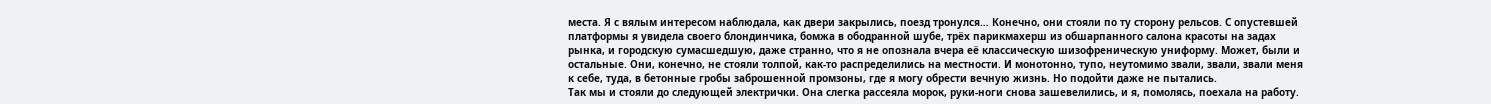места. Я с вялым интересом наблюдала, как двери закрылись, поезд тронулся… Конечно, они стояли по ту сторону рельсов. С опустевшей платформы я увидела своего блондинчика, бомжа в ободранной шубе, трёх парикмахерш из обшарпанного салона красоты на задах рынка, и городскую сумасшедшую, даже странно, что я не опознала вчера её классическую шизофреническую униформу. Может, были и остальные. Они, конечно, не стояли толпой, как-то распределились на местности. И монотонно, тупо, неутомимо звали, звали, звали меня к себе, туда, в бетонные гробы заброшенной промзоны, где я могу обрести вечную жизнь. Но подойти даже не пытались.
Так мы и стояли до следующей электрички. Она слегка рассеяла морок, руки-ноги снова зашевелились, и я, помолясь, поехала на работу.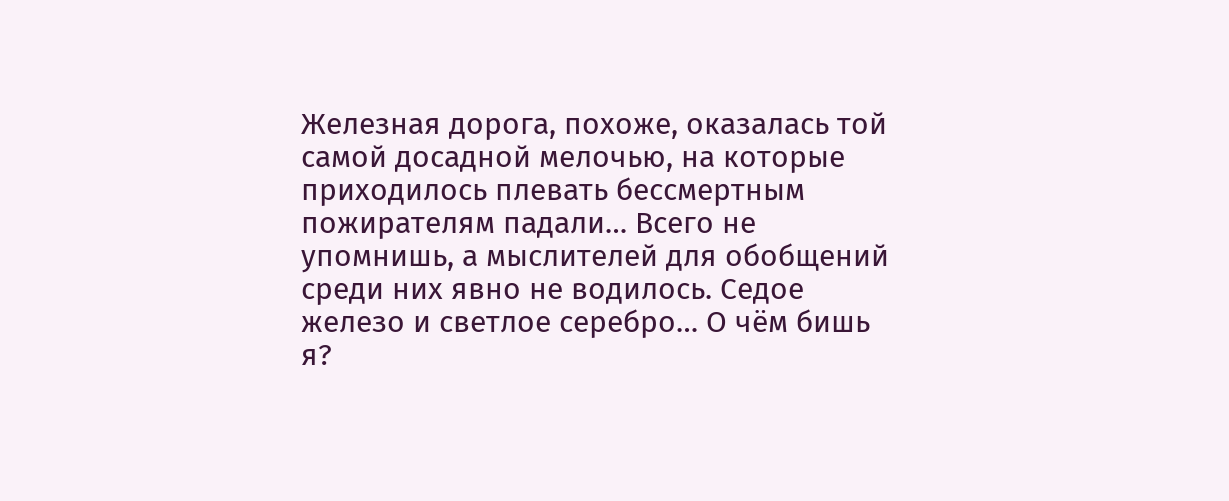Железная дорога, похоже, оказалась той самой досадной мелочью, на которые приходилось плевать бессмертным пожирателям падали… Всего не упомнишь, а мыслителей для обобщений среди них явно не водилось. Седое железо и светлое серебро… О чём бишь я?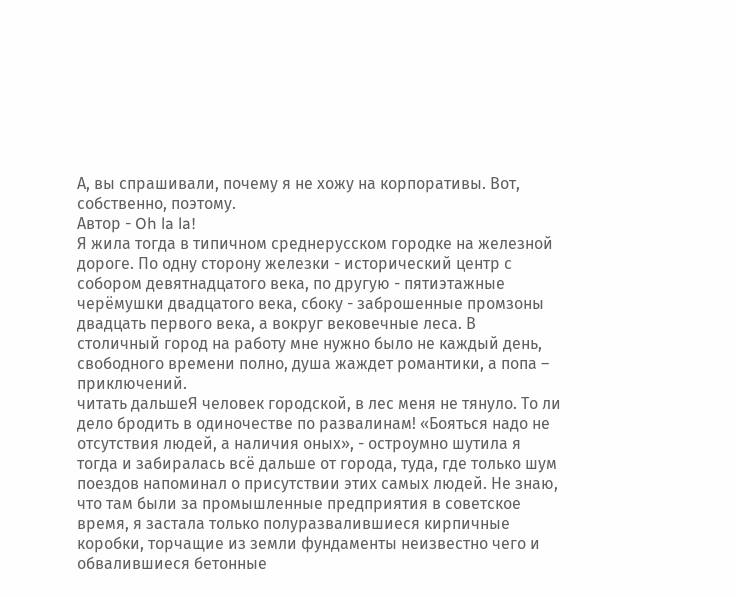А, вы спрашивали, почему я не хожу на корпоративы. Вот, собственно, поэтому.
Автор - Oh la la!
Я жила тогда в типичном среднерусском городке на железной дороге. По одну сторону железки - исторический центр с собором девятнадцатого века, по другую - пятиэтажные черёмушки двадцатого века, сбоку - заброшенные промзоны двадцать первого века, а вокруг вековечные леса. В столичный город на работу мне нужно было не каждый день, свободного времени полно, душа жаждет романтики, а попа – приключений.
читать дальшеЯ человек городской, в лес меня не тянуло. То ли дело бродить в одиночестве по развалинам! «Бояться надо не отсутствия людей, а наличия оных», - остроумно шутила я тогда и забиралась всё дальше от города, туда, где только шум поездов напоминал о присутствии этих самых людей. Не знаю, что там были за промышленные предприятия в советское время, я застала только полуразвалившиеся кирпичные коробки, торчащие из земли фундаменты неизвестно чего и обвалившиеся бетонные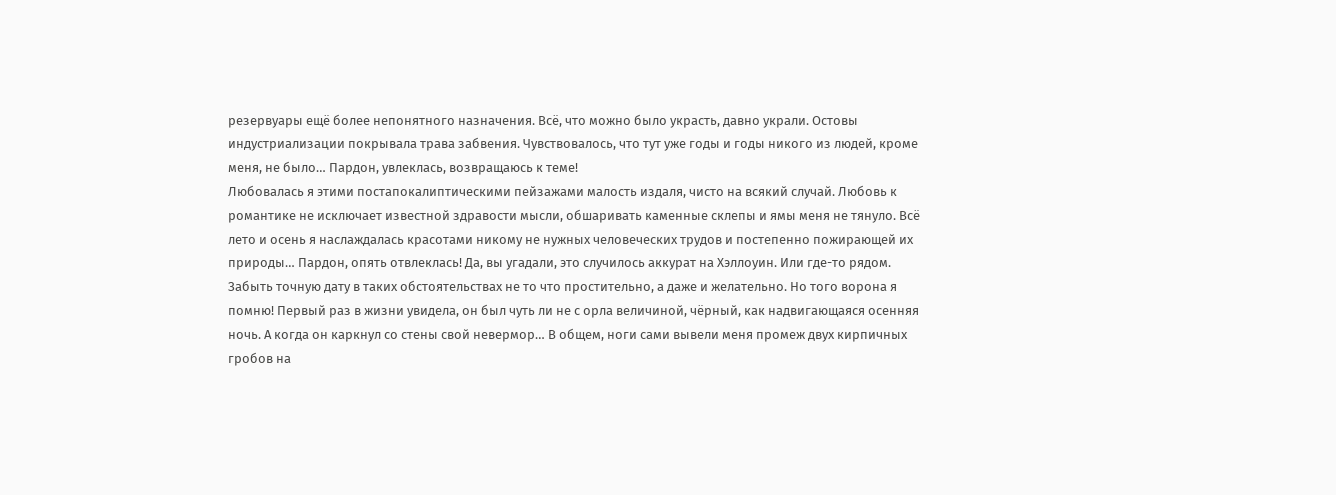резервуары ещё более непонятного назначения. Всё, что можно было украсть, давно украли. Остовы индустриализации покрывала трава забвения. Чувствовалось, что тут уже годы и годы никого из людей, кроме меня, не было… Пардон, увлеклась, возвращаюсь к теме!
Любовалась я этими постапокалиптическими пейзажами малость издаля, чисто на всякий случай. Любовь к романтике не исключает известной здравости мысли, обшаривать каменные склепы и ямы меня не тянуло. Всё лето и осень я наслаждалась красотами никому не нужных человеческих трудов и постепенно пожирающей их природы… Пардон, опять отвлеклась! Да, вы угадали, это случилось аккурат на Хэллоуин. Или где-то рядом. Забыть точную дату в таких обстоятельствах не то что простительно, а даже и желательно. Но того ворона я помню! Первый раз в жизни увидела, он был чуть ли не с орла величиной, чёрный, как надвигающаяся осенняя ночь. А когда он каркнул со стены свой невермор… В общем, ноги сами вывели меня промеж двух кирпичных гробов на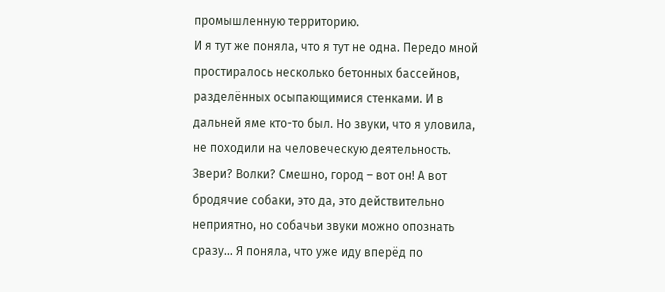промышленную территорию.
И я тут же поняла, что я тут не одна. Передо мной простиралось несколько бетонных бассейнов, разделённых осыпающимися стенками. И в дальней яме кто-то был. Но звуки, что я уловила, не походили на человеческую деятельность. Звери? Волки? Смешно, город – вот он! А вот бродячие собаки, это да, это действительно неприятно, но собачьи звуки можно опознать сразу… Я поняла, что уже иду вперёд по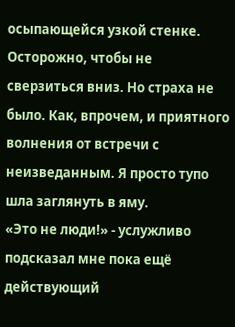осыпающейся узкой стенке. Осторожно, чтобы не сверзиться вниз. Но страха не было. Как, впрочем, и приятного волнения от встречи с неизведанным. Я просто тупо шла заглянуть в яму.
«Это не люди!» - услужливо подсказал мне пока ещё действующий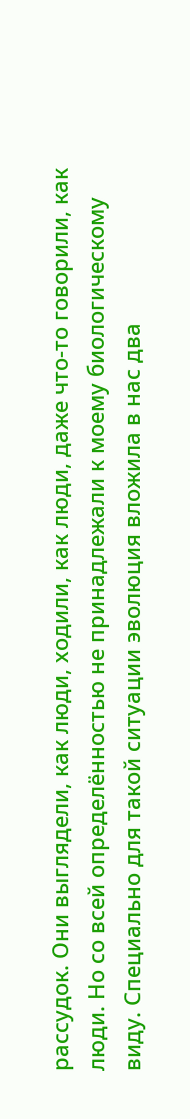рассудок. Они выглядели, как люди, ходили, как люди, даже что-то говорили, как люди. Но со всей определённостью не принадлежали к моему биологическому виду. Специально для такой ситуации эволюция вложила в нас два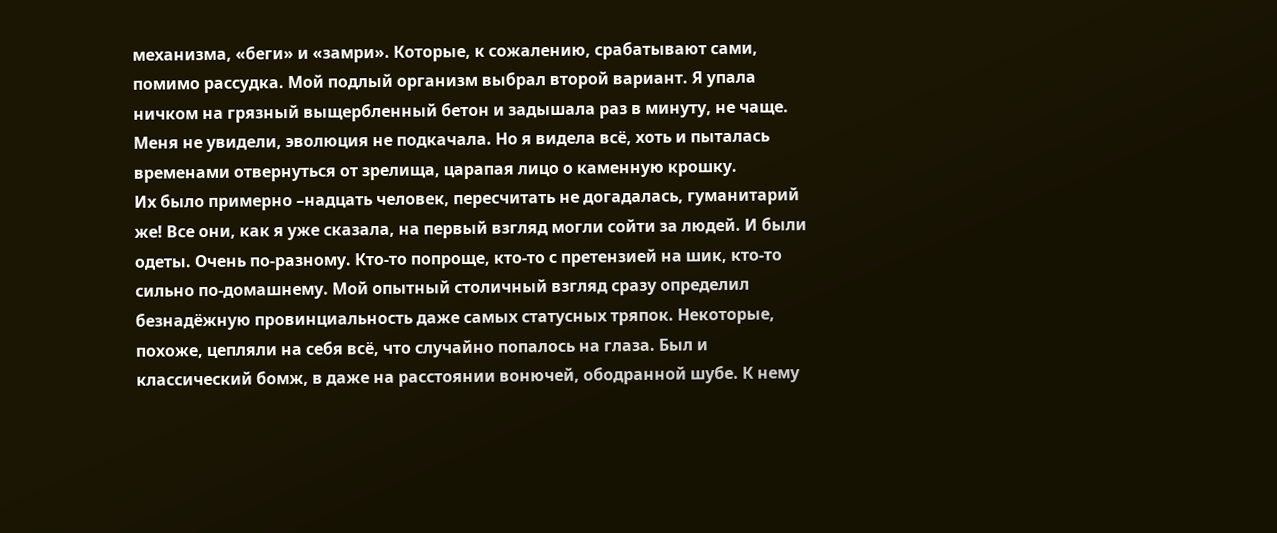механизма, «беги» и «замри». Которые, к сожалению, срабатывают сами, помимо рассудка. Мой подлый организм выбрал второй вариант. Я упала ничком на грязный выщербленный бетон и задышала раз в минуту, не чаще. Меня не увидели, эволюция не подкачала. Но я видела всё, хоть и пыталась временами отвернуться от зрелища, царапая лицо о каменную крошку.
Их было примерно –надцать человек, пересчитать не догадалась, гуманитарий же! Все они, как я уже сказала, на первый взгляд могли сойти за людей. И были одеты. Очень по-разному. Кто-то попроще, кто-то с претензией на шик, кто-то сильно по-домашнему. Мой опытный столичный взгляд сразу определил безнадёжную провинциальность даже самых статусных тряпок. Некоторые, похоже, цепляли на себя всё, что случайно попалось на глаза. Был и классический бомж, в даже на расстоянии вонючей, ободранной шубе. К нему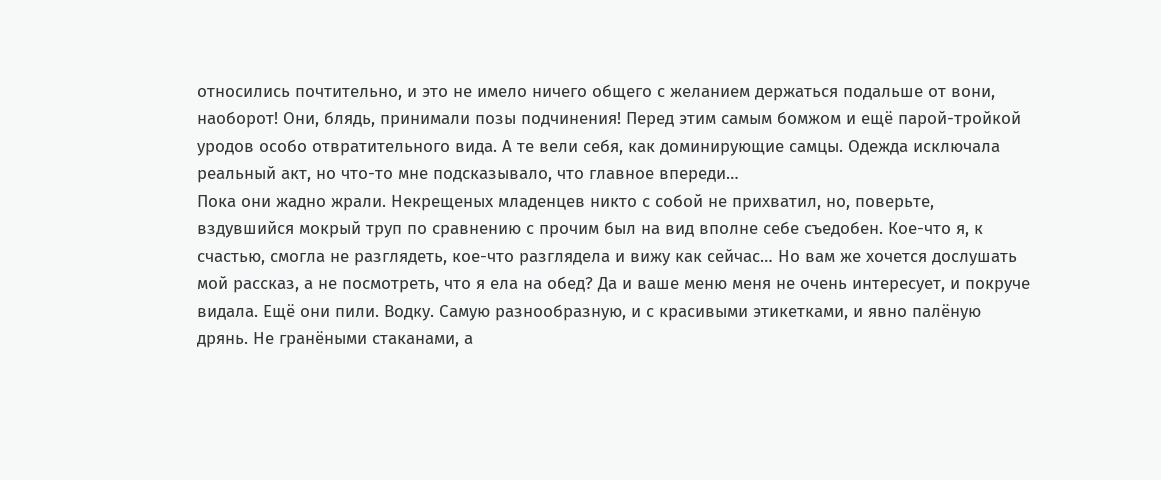относились почтительно, и это не имело ничего общего с желанием держаться подальше от вони, наоборот! Они, блядь, принимали позы подчинения! Перед этим самым бомжом и ещё парой-тройкой уродов особо отвратительного вида. А те вели себя, как доминирующие самцы. Одежда исключала реальный акт, но что-то мне подсказывало, что главное впереди…
Пока они жадно жрали. Некрещеных младенцев никто с собой не прихватил, но, поверьте, вздувшийся мокрый труп по сравнению с прочим был на вид вполне себе съедобен. Кое-что я, к счастью, смогла не разглядеть, кое-что разглядела и вижу как сейчас… Но вам же хочется дослушать мой рассказ, а не посмотреть, что я ела на обед? Да и ваше меню меня не очень интересует, и покруче видала. Ещё они пили. Водку. Самую разнообразную, и с красивыми этикетками, и явно палёную дрянь. Не гранёными стаканами, а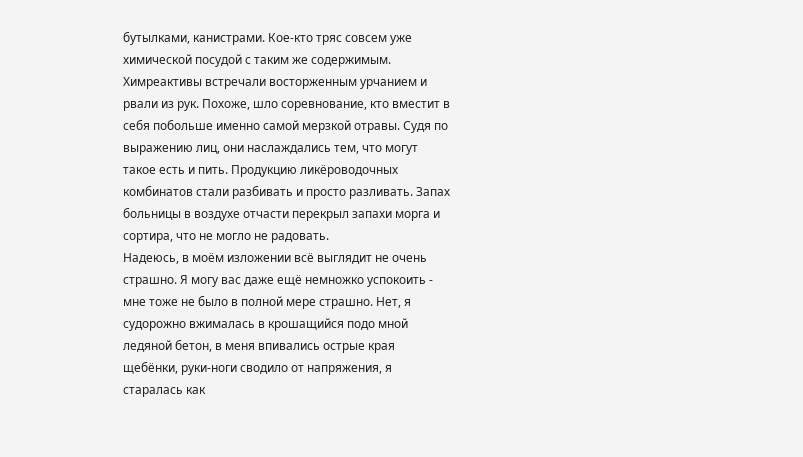бутылками, канистрами. Кое-кто тряс совсем уже химической посудой с таким же содержимым. Химреактивы встречали восторженным урчанием и рвали из рук. Похоже, шло соревнование, кто вместит в себя побольше именно самой мерзкой отравы. Судя по выражению лиц, они наслаждались тем, что могут такое есть и пить. Продукцию ликёроводочных комбинатов стали разбивать и просто разливать. Запах больницы в воздухе отчасти перекрыл запахи морга и сортира, что не могло не радовать.
Надеюсь, в моём изложении всё выглядит не очень страшно. Я могу вас даже ещё немножко успокоить - мне тоже не было в полной мере страшно. Нет, я судорожно вжималась в крошащийся подо мной ледяной бетон, в меня впивались острые края щебёнки, руки-ноги сводило от напряжения, я старалась как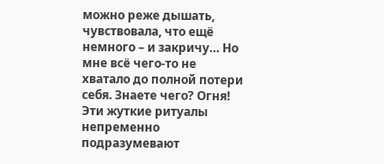можно реже дышать, чувствовала, что ещё немного – и закричу… Но мне всё чего-то не хватало до полной потери себя. Знаете чего? Огня! Эти жуткие ритуалы непременно подразумевают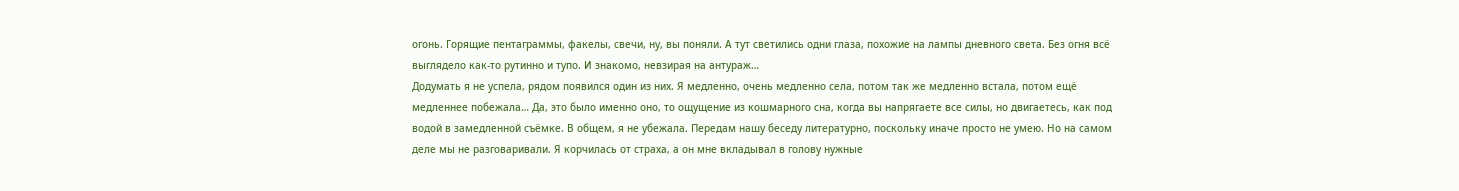огонь. Горящие пентаграммы, факелы, свечи, ну, вы поняли. А тут светились одни глаза, похожие на лампы дневного света. Без огня всё выглядело как-то рутинно и тупо. И знакомо, невзирая на антураж…
Додумать я не успела, рядом появился один из них. Я медленно, очень медленно села, потом так же медленно встала, потом ещё медленнее побежала… Да, это было именно оно, то ощущение из кошмарного сна, когда вы напрягаете все силы, но двигаетесь, как под водой в замедленной съёмке. В общем, я не убежала. Передам нашу беседу литературно, поскольку иначе просто не умею. Но на самом деле мы не разговаривали. Я корчилась от страха, а он мне вкладывал в голову нужные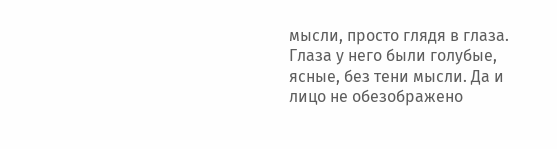мысли, просто глядя в глаза.
Глаза у него были голубые, ясные, без тени мысли. Да и лицо не обезображено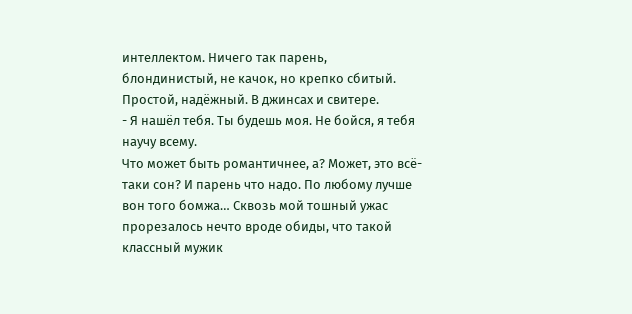интеллектом. Ничего так парень, блондинистый, не качок, но крепко сбитый. Простой, надёжный. В джинсах и свитере.
- Я нашёл тебя. Ты будешь моя. Не бойся, я тебя научу всему.
Что может быть романтичнее, а? Может, это всё-таки сон? И парень что надо. По любому лучше вон того бомжа… Сквозь мой тошный ужас прорезалось нечто вроде обиды, что такой классный мужик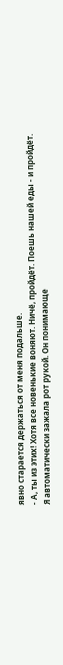явно старается держаться от меня подальше.
- А, ты из этих! Хотя все новенькие воняют. Ничё, пройдёт. Поешь нашей еды - и пройдёт.
Я автоматически зажала рот рукой. Он понимающе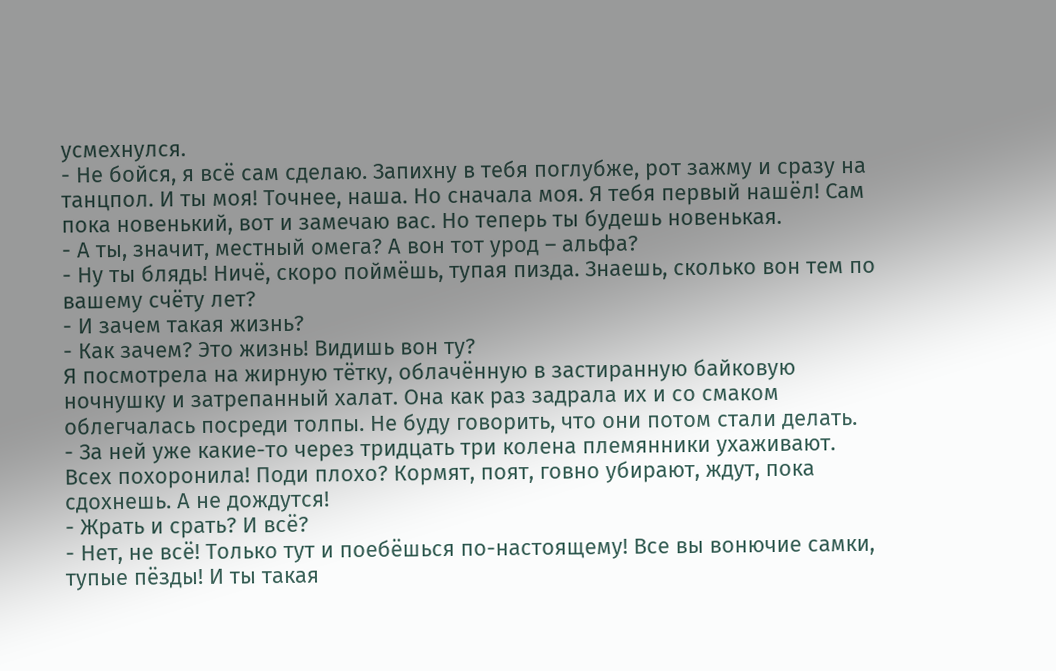усмехнулся.
- Не бойся, я всё сам сделаю. Запихну в тебя поглубже, рот зажму и сразу на танцпол. И ты моя! Точнее, наша. Но сначала моя. Я тебя первый нашёл! Сам пока новенький, вот и замечаю вас. Но теперь ты будешь новенькая.
- А ты, значит, местный омега? А вон тот урод – альфа?
- Ну ты блядь! Ничё, скоро поймёшь, тупая пизда. Знаешь, сколько вон тем по вашему счёту лет?
- И зачем такая жизнь?
- Как зачем? Это жизнь! Видишь вон ту?
Я посмотрела на жирную тётку, облачённую в застиранную байковую ночнушку и затрепанный халат. Она как раз задрала их и со смаком облегчалась посреди толпы. Не буду говорить, что они потом стали делать.
- За ней уже какие-то через тридцать три колена племянники ухаживают. Всех похоронила! Поди плохо? Кормят, поят, говно убирают, ждут, пока сдохнешь. А не дождутся!
- Жрать и срать? И всё?
- Нет, не всё! Только тут и поебёшься по-настоящему! Все вы вонючие самки, тупые пёзды! И ты такая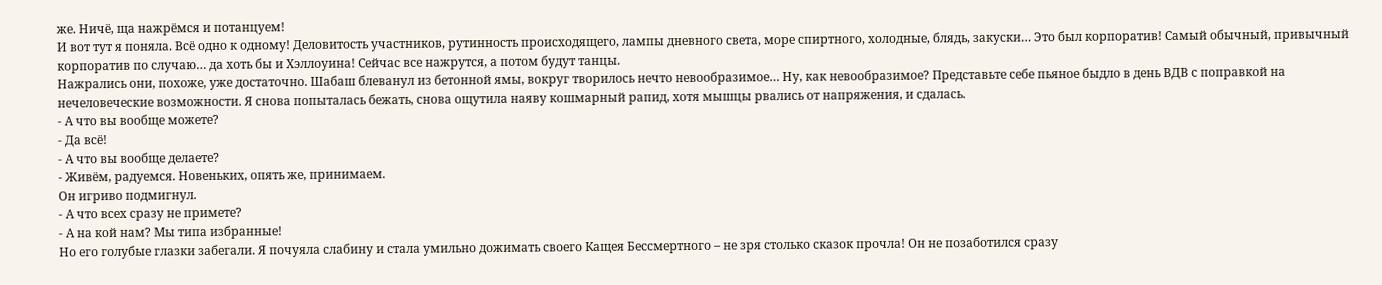же. Ничё, ща нажрёмся и потанцуем!
И вот тут я поняла. Всё одно к одному! Деловитость участников, рутинность происходящего, лампы дневного света, море спиртного, холодные, блядь, закуски… Это был корпоратив! Самый обычный, привычный корпоратив по случаю… да хоть бы и Хэллоуина! Сейчас все нажрутся, а потом будут танцы.
Нажрались они, похоже, уже достаточно. Шабаш блеванул из бетонной ямы, вокруг творилось нечто невообразимое… Ну, как невообразимое? Представьте себе пьяное быдло в день ВДВ с поправкой на нечеловеческие возможности. Я снова попыталась бежать, снова ощутила наяву кошмарный рапид, хотя мышцы рвались от напряжения, и сдалась.
- А что вы вообще можете?
- Да всё!
- А что вы вообще делаете?
- Живём, радуемся. Новеньких, опять же, принимаем.
Он игриво подмигнул.
- А что всех сразу не примете?
- А на кой нам? Мы типа избранные!
Но его голубые глазки забегали. Я почуяла слабину и стала умильно дожимать своего Кащея Бессмертного – не зря столько сказок прочла! Он не позаботился сразу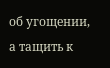об угощении, а тащить к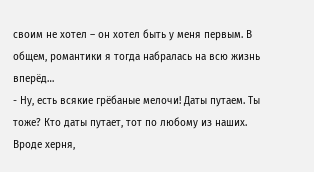своим не хотел – он хотел быть у меня первым. В общем, романтики я тогда набралась на всю жизнь вперёд…
- Ну, есть всякие грёбаные мелочи! Даты путаем. Ты тоже? Кто даты путает, тот по любому из наших. Вроде херня,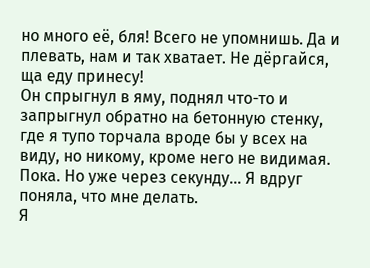но много её, бля! Всего не упомнишь. Да и плевать, нам и так хватает. Не дёргайся, ща еду принесу!
Он спрыгнул в яму, поднял что-то и запрыгнул обратно на бетонную стенку, где я тупо торчала вроде бы у всех на виду, но никому, кроме него не видимая. Пока. Но уже через секунду… Я вдруг поняла, что мне делать.
Я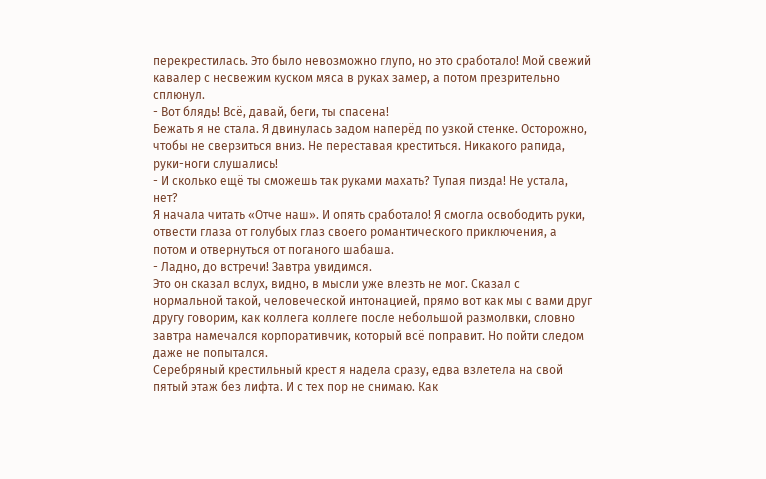перекрестилась. Это было невозможно глупо, но это сработало! Мой свежий кавалер с несвежим куском мяса в руках замер, а потом презрительно сплюнул.
- Вот блядь! Всё, давай, беги, ты спасена!
Бежать я не стала. Я двинулась задом наперёд по узкой стенке. Осторожно, чтобы не сверзиться вниз. Не переставая креститься. Никакого рапида, руки-ноги слушались!
- И сколько ещё ты сможешь так руками махать? Тупая пизда! Не устала, нет?
Я начала читать «Отче наш». И опять сработало! Я смогла освободить руки, отвести глаза от голубых глаз своего романтического приключения, а потом и отвернуться от поганого шабаша.
- Ладно, до встречи! Завтра увидимся.
Это он сказал вслух, видно, в мысли уже влезть не мог. Сказал с нормальной такой, человеческой интонацией, прямо вот как мы с вами друг другу говорим, как коллега коллеге после небольшой размолвки, словно завтра намечался корпоративчик, который всё поправит. Но пойти следом даже не попытался.
Серебряный крестильный крест я надела сразу, едва взлетела на свой пятый этаж без лифта. И с тех пор не снимаю. Как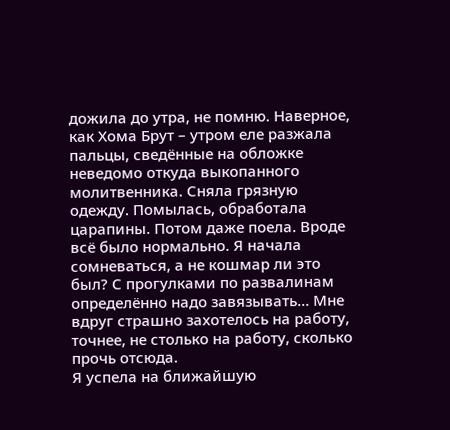дожила до утра, не помню. Наверное, как Хома Брут – утром еле разжала пальцы, сведённые на обложке неведомо откуда выкопанного молитвенника. Сняла грязную одежду. Помылась, обработала царапины. Потом даже поела. Вроде всё было нормально. Я начала сомневаться, а не кошмар ли это был? С прогулками по развалинам определённо надо завязывать… Мне вдруг страшно захотелось на работу, точнее, не столько на работу, сколько прочь отсюда.
Я успела на ближайшую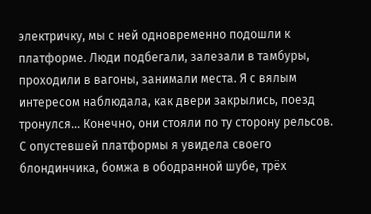электричку, мы с ней одновременно подошли к платформе. Люди подбегали, залезали в тамбуры, проходили в вагоны, занимали места. Я с вялым интересом наблюдала, как двери закрылись, поезд тронулся… Конечно, они стояли по ту сторону рельсов. С опустевшей платформы я увидела своего блондинчика, бомжа в ободранной шубе, трёх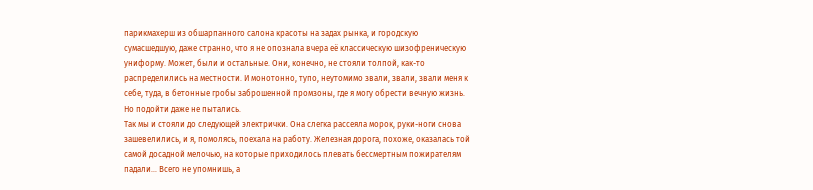парикмахерш из обшарпанного салона красоты на задах рынка, и городскую сумасшедшую, даже странно, что я не опознала вчера её классическую шизофреническую униформу. Может, были и остальные. Они, конечно, не стояли толпой, как-то распределились на местности. И монотонно, тупо, неутомимо звали, звали, звали меня к себе, туда, в бетонные гробы заброшенной промзоны, где я могу обрести вечную жизнь. Но подойти даже не пытались.
Так мы и стояли до следующей электрички. Она слегка рассеяла морок, руки-ноги снова зашевелились, и я, помолясь, поехала на работу. Железная дорога, похоже, оказалась той самой досадной мелочью, на которые приходилось плевать бессмертным пожирателям падали… Всего не упомнишь, а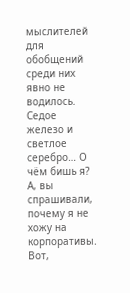мыслителей для обобщений среди них явно не водилось. Седое железо и светлое серебро… О чём бишь я? А, вы спрашивали, почему я не хожу на корпоративы. Вот,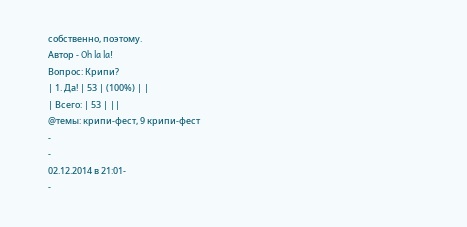собственно, поэтому.
Автор - Oh la la!
Вопрос: Крипи?
| 1. Да! | 53 | (100%) | |
| Всего: | 53 | ||
@темы: крипи-фест, 9 крипи-фест
-
-
02.12.2014 в 21:01-
-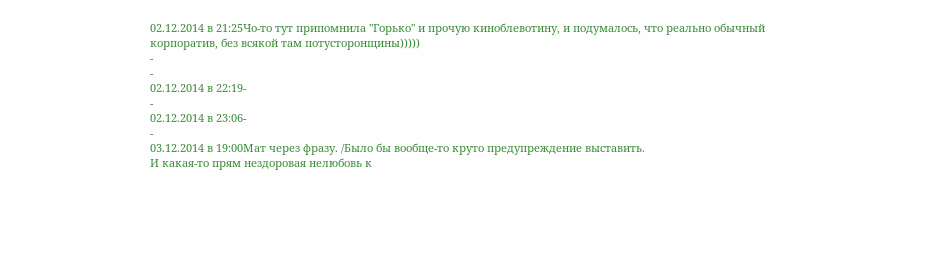02.12.2014 в 21:25Чо-то тут припомнила "Горько" и прочую киноблевотину, и подумалось, что реально обычный корпоратив, без всякой там потусторонщины)))))
-
-
02.12.2014 в 22:19-
-
02.12.2014 в 23:06-
-
03.12.2014 в 19:00Мат через фразу. /Было бы вообще-то круто предупреждение выставить.
И какая-то прям нездоровая нелюбовь к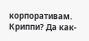корпоративам.
Криппи? Да как-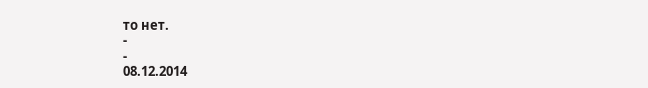то нет.
-
-
08.12.2014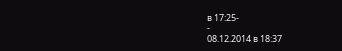в 17:25-
-
08.12.2014 в 18:37